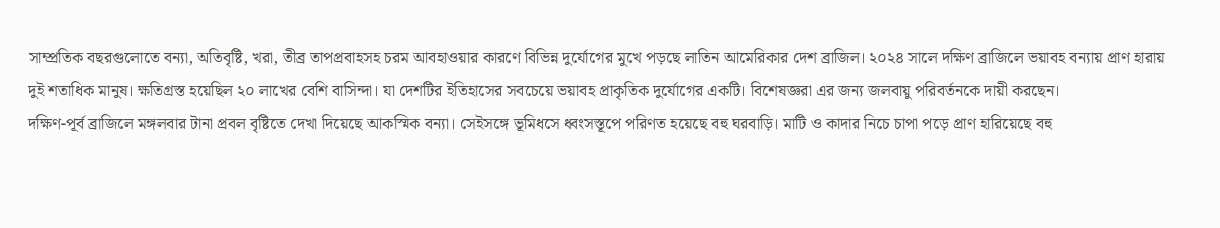সাম্প্রতিক বছরগুলোতে বন্যা, অতিবৃষ্টি, খরা, তীব্র তাপপ্রবাহসহ চরম আবহাওয়ার কারণে বিভিন্ন দুর্যোগের মুখে পড়ছে লাতিন আমেরিকার দেশ ব্রাজিল। ২০২৪ সালে দক্ষিণ ব্রাজিলে ভয়াবহ বন্যায় প্রাণ হারায় দুই শতাধিক মানুষ। ক্ষতিগ্রস্ত হয়েছিল ২০ লাখের বেশি বাসিন্দা। যা দেশটির ইতিহাসের সবচেয়ে ভয়াবহ প্রাকৃতিক দুর্যোগের একটি। বিশেষজ্ঞরা এর জন্য জলবায়ু পরিবর্তনকে দায়ী করছেন।
দক্ষিণ-পূর্ব ব্রাজিলে মঙ্গলবার টানা প্রবল বৃষ্টিতে দেখা দিয়েছে আকস্মিক বন্যা। সেইসঙ্গে ভূমিধসে ধ্বংসস্তূপে পরিণত হয়েছে বহু ঘরবাড়ি। মাটি ও কাদার নিচে চাপা পড়ে প্রাণ হারিয়েছে বহু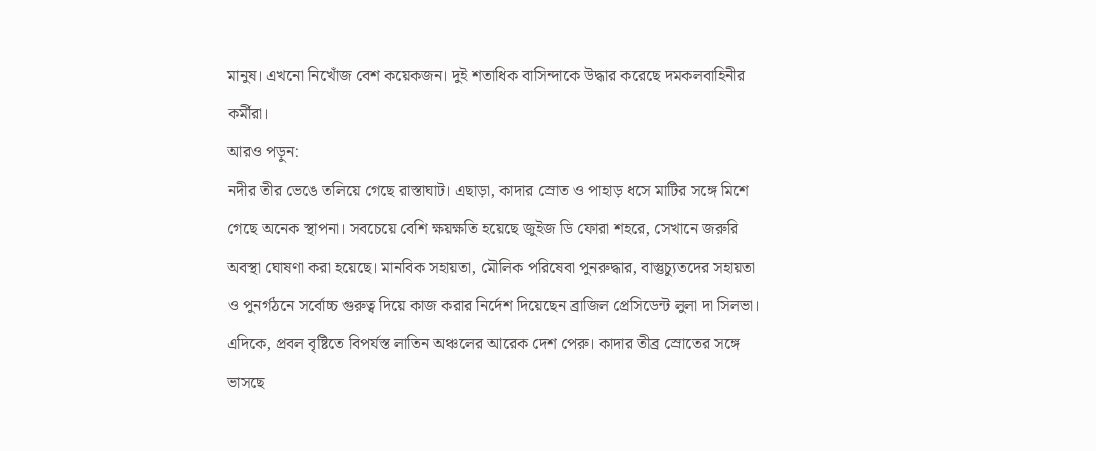মানুষ। এখনো নিখোঁজ বেশ কয়েকজন। দুই শতাধিক বাসিন্দাকে উদ্ধার করেছে দমকলবাহিনীর কর্মীরা।
আরও পড়ুন:
নদীর তীর ভেঙে তলিয়ে গেছে রাস্তাঘাট। এছাড়া, কাদার স্রোত ও পাহাড় ধসে মাটির সঙ্গে মিশে গেছে অনেক স্থাপনা। সবচেয়ে বেশি ক্ষয়ক্ষতি হয়েছে জুইজ ডি ফোরা শহরে, সেখানে জরুরি অবস্থা ঘোষণা করা হয়েছে। মানবিক সহায়তা, মৌলিক পরিষেবা পুনরুদ্ধার, বাস্তুচ্যুতদের সহায়তা ও পুনর্গঠনে সর্বোচ্চ গুরুত্ব দিয়ে কাজ করার নির্দেশ দিয়েছেন ব্রাজিল প্রেসিডেন্ট লুলা দা সিলভা।
এদিকে, প্রবল বৃষ্টিতে বিপর্যস্ত লাতিন অঞ্চলের আরেক দেশ পেরু। কাদার তীব্র স্রোতের সঙ্গে ভাসছে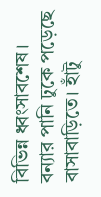বিভিন্ন ধ্বংসাবশেষ। বন্যার পানি ঢুকে পড়েছে বাসাবাড়িতে। হাঁটু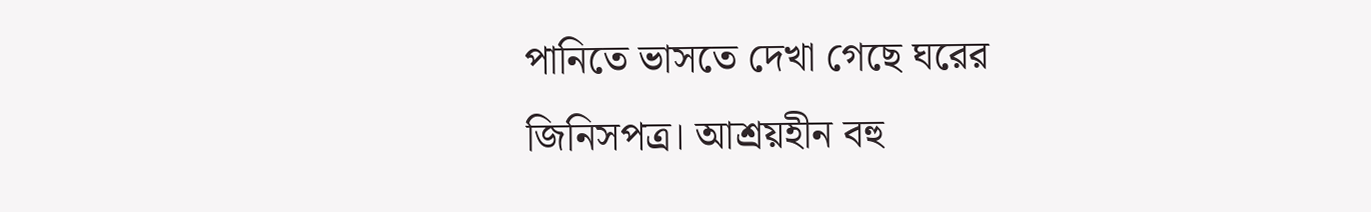পানিতে ভাসতে দেখা গেছে ঘরের জিনিসপত্র। আশ্রয়হীন বহু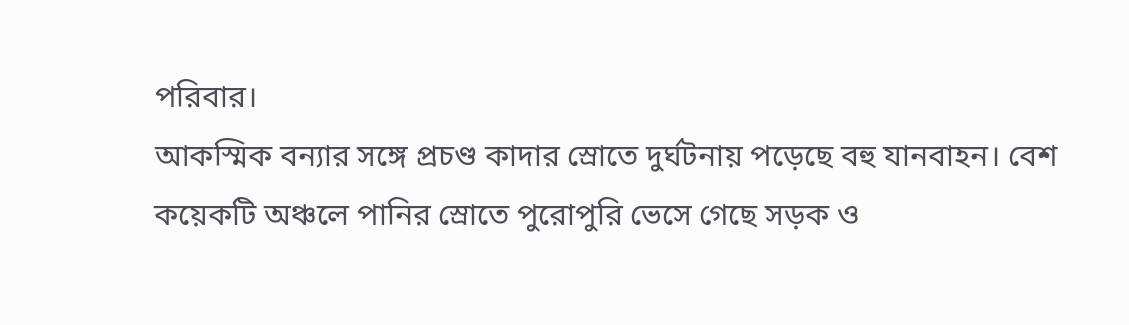পরিবার।
আকস্মিক বন্যার সঙ্গে প্রচণ্ড কাদার স্রোতে দুর্ঘটনায় পড়েছে বহু যানবাহন। বেশ কয়েকটি অঞ্চলে পানির স্রোতে পুরোপুরি ভেসে গেছে সড়ক ও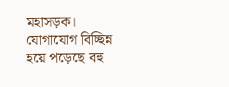মহাসড়ক। যোগাযোগ বিচ্ছিন্ন হয়ে পড়েছে বহু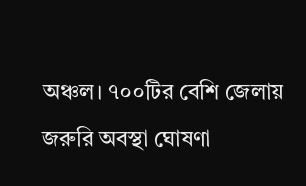অঞ্চল। ৭০০টির বেশি জেলায় জরুরি অবস্থা ঘোষণা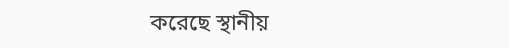করেছে স্থানীয়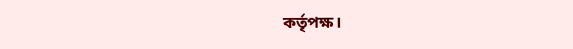কর্তৃপক্ষ।